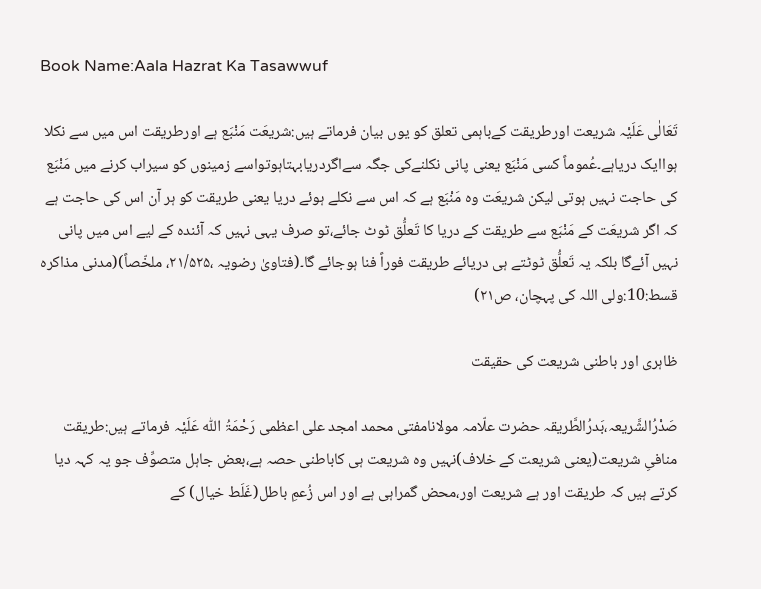Book Name:Aala Hazrat Ka Tasawwuf

تَعَالٰی عَلَیْہ شریعت اورطریقت کےباہمی تعلق کو یوں بیان فرماتے ہیں:شریعَت مَنْبَع ہے اورطریقت اس میں سے نکلا ہواایک دریاہے۔عُموماً کسی مَنْبَع یعنی پانی نکلنےکی جگہ سےاگردریابہتاہوتواسے زمینوں کو سیراب کرنے میں مَنْبَع کی حاجت نہیں ہوتی لیکن شریعَت وہ مَنْبَع ہے کہ اس سے نکلے ہوئے دریا یعنی طریقت کو ہر آن اس کی حاجت ہے کہ اگر شریعَت کے مَنْبَع سے طریقت کے دریا کا تَعلُّق ٹوٹ جائے،تو صرف یہی نہیں کہ آئندہ کے لیے اس میں پانی نہیں آئےگا بلکہ یہ تَعلُّق ٹوٹتے ہی دریائے طریقت فوراً فنا ہوجائے گا۔(فتاویٰ رضویہ ،۲۱/۵۲۵، ملخّصاً)(مدنی مذاکرہ قسط:10:ولی اللہ کی پہچان، ص۲۱)

ظاہری اور باطنی شریعت کی حقیقت

صَدْرُالشَّریعہ،بَدرُالطَّریقہ حضرت علّامہ مولانامفتی محمد امجد علی اعظمی رَحْمَۃُ اللّٰہ عَلَیْہ فرماتے ہیں:طریقت منافیِ شریعت(یعنی شریعت کے خلاف)نہیں وہ شریعت ہی کاباطنی حصہ ہے،بعض جاہل متصوِّف جو یہ کہہ دیا کرتے ہیں کہ طریقت اور ہے شریعت اور،محض گمراہی ہے اور اس زُعمِ باطل(غَلَط خیال) کے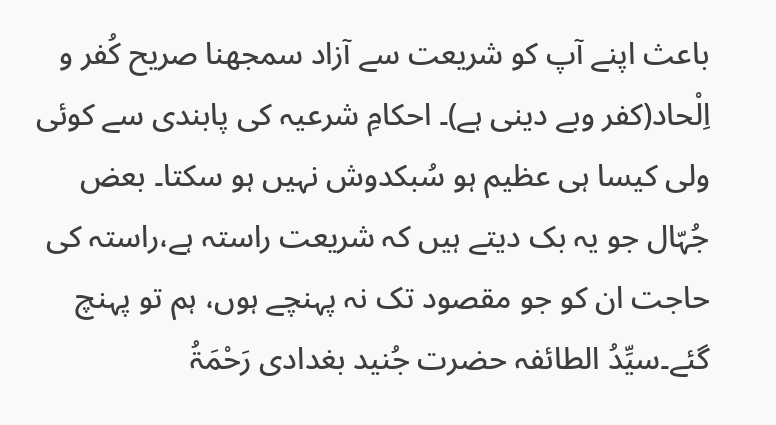باعث اپنے آپ کو شریعت سے آزاد سمجھنا صریح کُفر و اِلْحاد(کفر وبے دینی ہے)۔ احکامِ شرعیہ کی پابندی سے کوئی ولی کیسا ہی عظیم ہو سُبکدوش نہیں ہو سکتا۔ بعض جُہّال جو یہ بک دیتے ہیں کہ شریعت راستہ ہے،راستہ کی حاجت ان کو جو مقصود تک نہ پہنچے ہوں، ہم تو پہنچ گئے۔سیِّدُ الطائفہ حضرت جُنید بغدادی رَحْمَۃُ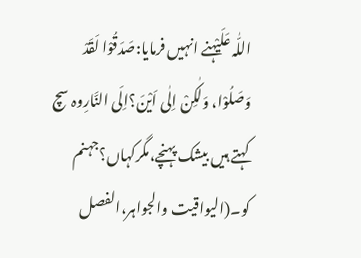اللّٰہ عَلَیْہنے انہیں فرمایا:صَدَقُوْا لَقَدْ وَصَلُوْا، وَلٰکِنْ اِلٰی اَیْنَ؟اِلَی النَّارِوہ سچ کہتے ہیں بیشک پہنچے،مگرکہاں؟جہنم کو۔(الیواقیت والجواہر،الفصل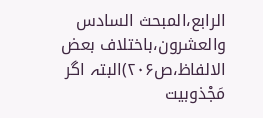الرابع،المبحث السادس والعشرون،باختلاف بعض الالفاظ،ص۲۰۶)البتہ اگر مَجْذوبیت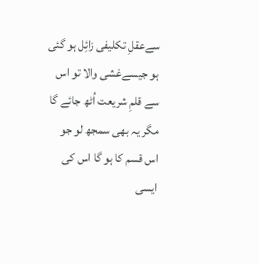سےعقلِ تکلیفی زائِل ہو گئی ہو جیسےغشی والا تو اس سے قلمِ شریعت اُٹھ جائے گا مگر یہ بھی سمجھ لو جو اس قسم کا ہو گا اس کی ایسی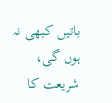باتیں کبھی نہ ہوں گی، شریعت کا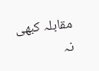مقابلہ کبھی  نہ